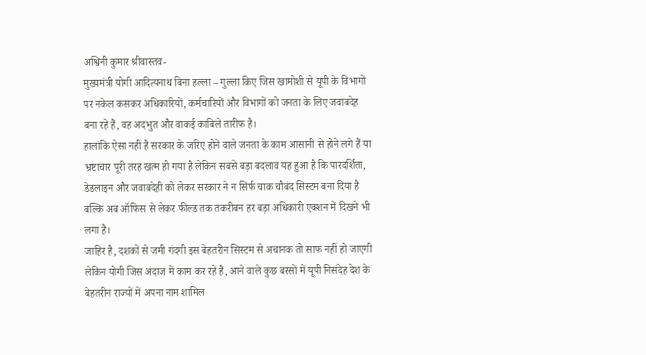अश्विनी कुमार श्रीवास्तव-
मुख्यमंत्री योगी आदित्यनाथ बिना हल्ला – गुल्ला किए जिस खामोशी से यूपी के विभागों पर नकेल कसकर अधिकारियों, कर्मचारियों और विभागों को जनता के लिए जवाबदेह बना रहे हैं, वह अदभुत और वाकई काबिले तारीफ है।
हालांकि ऐसा नहीं है सरकार के जरिए होने वाले जनता के काम आसानी से होने लगे हैं या भ्रष्टाचार पूरी तरह खत्म हो गया है लेकिन सबसे बड़ा बदलाव यह हुआ है कि पारदर्शिता, डेडलाइन और जवाबदेही को लेकर सरकार ने न सिर्फ चाक चौबंद सिस्टम बना दिया है बल्कि अब ऑफिस से लेकर फील्ड तक तकरीबन हर बड़ा अधिकारी एक्शन में दिखने भी लगा है।
जाहिर है, दशकों से जमी गंदगी इस बेहतरीन सिस्टम से अचानक तो साफ नहीं हो जाएगी लेकिन योगी जिस अंदाज में काम कर रहे हैं, आने वाले कुछ बरसों में यूपी निसंदेह देश के बेहतरीन राज्यों में अपना नाम शामिल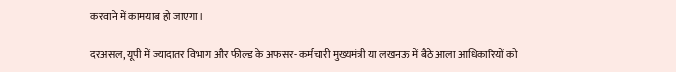करवाने में कामयाब हो जाएगा।

दरअसल, यूपी में ज्यादातर विभाग और फील्ड के अफसर- कर्मचारी मुख्यमंत्री या लखनऊ में बैठे आला आधिकारियों को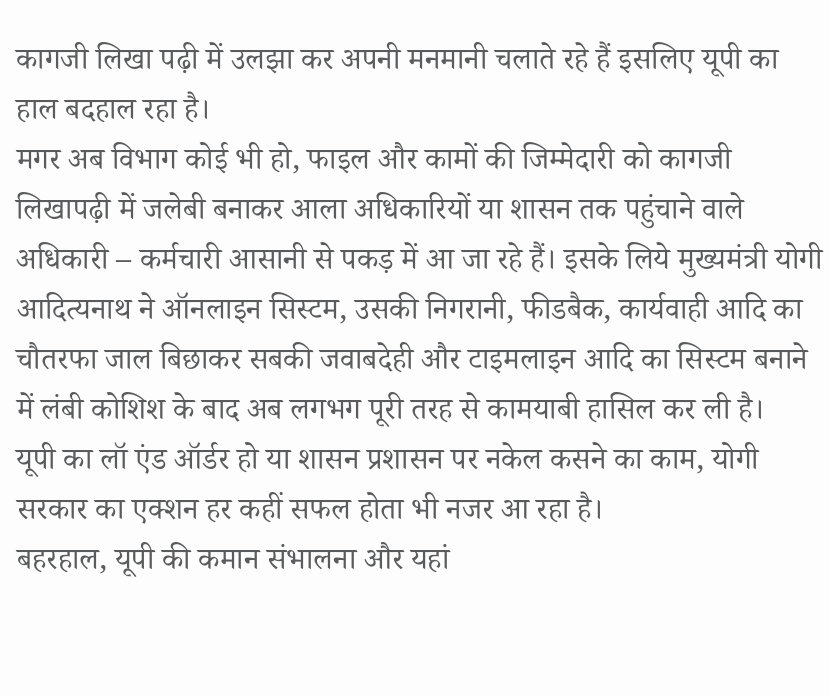कागजी लिखा पढ़ी में उलझा कर अपनी मनमानी चलाते रहे हैं इसलिए यूपी का हाल बदहाल रहा है।
मगर अब विभाग कोई भी हो, फाइल और कामों की जिम्मेदारी को कागजी लिखापढ़ी में जलेबी बनाकर आला अधिकारियों या शासन तक पहुंचाने वाले अधिकारी – कर्मचारी आसानी से पकड़ में आ जा रहे हैं। इसके लिये मुख्यमंत्री योगी आदित्यनाथ ने ऑनलाइन सिस्टम, उसकी निगरानी, फीडबैक, कार्यवाही आदि का चौतरफा जाल बिछाकर सबकी जवाबदेही और टाइमलाइन आदि का सिस्टम बनाने में लंबी कोशिश के बाद अब लगभग पूरी तरह से कामयाबी हासिल कर ली है।
यूपी का लॉ एंड ऑर्डर हो या शासन प्रशासन पर नकेल कसने का काम, योगी सरकार का एक्शन हर कहीं सफल होता भी नजर आ रहा है।
बहरहाल, यूपी की कमान संभालना और यहां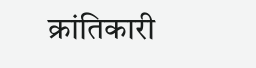क्रांतिकारी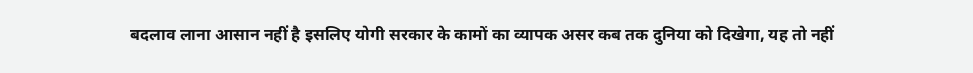बदलाव लाना आसान नहीं है इसलिए योगी सरकार के कामों का व्यापक असर कब तक दुनिया को दिखेगा, यह तो नहीं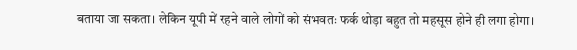बताया जा सकता। लेकिन यूपी में रहने वाले लोगों को संभवतः फर्क थोड़ा बहुत तो महसूस होने ही लगा होगा।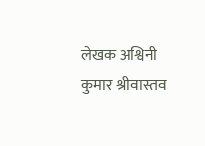लेखक अश्विनी कुमार श्रीवास्तव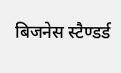बिजनेस स्टैण्डर्ड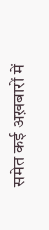समेत कई अख़बारों में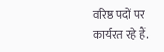वरिष्ठ पदों पर कार्यरत रहे हैं.